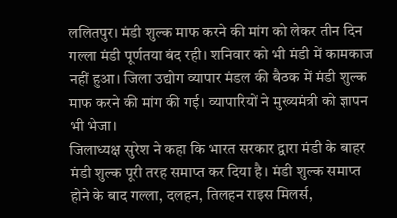ललितपुर। मंडी शुल्क माफ करने की मांग को लेकर तीन दिन गल्ला मंडी पूर्णतया बंद रही। शनिवार को भी मंडी में कामकाज नहीं हुआ। जिला उद्योग व्यापार मंडल की बैठक में मंडी शुल्क माफ करने की मांग की गई। व्यापारियों ने मुख्यमंत्री को ज्ञापन भी भेजा।
जिलाध्यक्ष सुरेश ने कहा कि भारत सरकार द्वारा मंडी के बाहर मंडी शुल्क पूरी तरह समाप्त कर दिया है। मंडी शुल्क समाप्त होने के बाद गल्ला, दलहन, तिलहन राइस मिलर्स,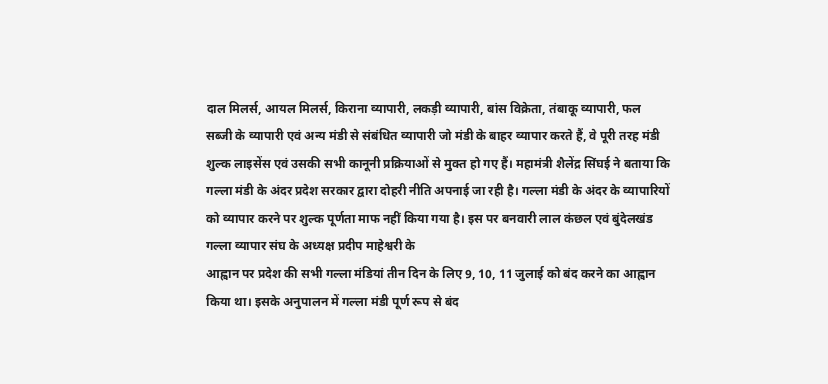दाल मिलर्स, आयल मिलर्स, किराना व्यापारी, लकड़ी व्यापारी, बांस विक्रेता, तंबाकू व्यापारी, फल सब्जी के व्यापारी एवं अन्य मंडी से संबंधित व्यापारी जो मंडी के बाहर व्यापार करते हैं, वे पूरी तरह मंडी शुल्क लाइसेंस एवं उसकी सभी कानूनी प्रक्रियाओं से मुक्त हो गए हैं। महामंत्री शैलेंद्र सिंघई ने बताया कि गल्ला मंडी के अंदर प्रदेश सरकार द्वारा दोहरी नीति अपनाई जा रही है। गल्ला मंडी के अंदर के व्यापारियों को व्यापार करने पर शुल्क पूर्णता माफ नहीं किया गया है। इस पर बनवारी लाल कंछल एवं बुंदेलखंड गल्ला व्यापार संघ के अध्यक्ष प्रदीप माहेश्वरी के
आह्वान पर प्रदेश की सभी गल्ला मंडियां तीन दिन के लिए 9, 10, 11 जुलाई को बंद करने का आह्वान किया था। इसके अनुपालन में गल्ला मंडी पूर्ण रूप से बंद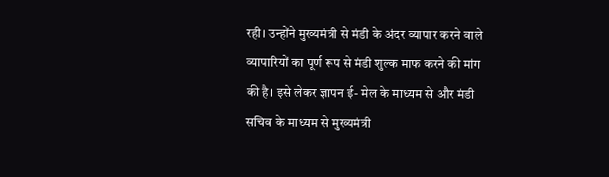रही। उन्होंने मुख्यमंत्री से मंडी के अंदर व्यापार करने वाले व्यापारियों का पूर्ण रूप से मंडी शुल्क माफ करने की मांग की है। इसे लेकर ज्ञापन ई- मेल के माध्यम से और मंडी सचिव के माध्यम से मुख्यमंत्री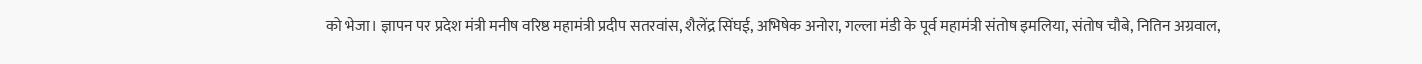को भेजा। ज्ञापन पर प्रदेश मंत्री मनीष वरिष्ठ महामंत्री प्रदीप सतरवांस, शैलेंद्र सिंघई, अभिषेक अनोरा, गल्ला मंडी के पूर्व महामंत्री संतोष इमलिया, संतोष चौबे, नितिन अग्रवाल,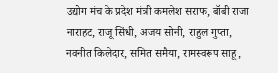उद्योग मंच के प्रदेश मंत्री कमलेश सराफ, बॉबी राजा नाराहट, राजू सिंधी, अजय सोनी, राहुल गुप्ता, नवनीत किलेदार, समित समैया, रामस्वरूप साहू,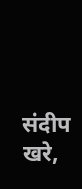संदीप खरे,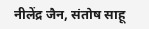नीलेंद्र जैन, संतोष साहू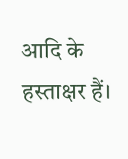आदि के हस्ताक्षर हैं।